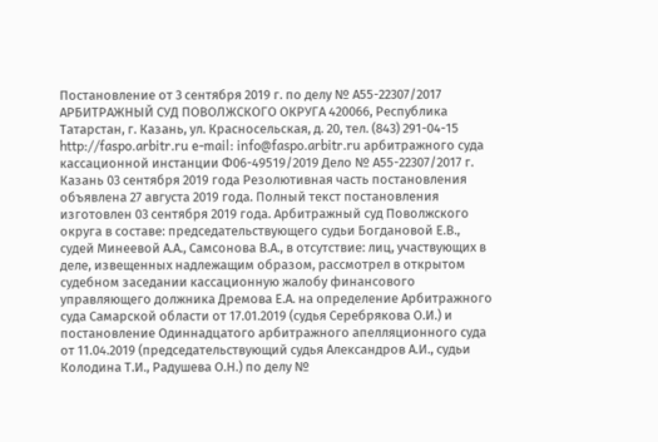Постановление от 3 сентября 2019 г. по делу № А55-22307/2017 АРБИТРАЖНЫЙ СУД ПОВОЛЖСКОГО ОКРУГА 420066, Республика Татарстан, г. Казань, ул. Красносельская, д. 20, тел. (843) 291-04-15 http://faspo.arbitr.ru e-mail: info@faspo.arbitr.ru арбитражного суда кассационной инстанции Ф06-49519/2019 Дело № А55-22307/2017 г. Казань 03 сентября 2019 года Резолютивная часть постановления объявлена 27 августа 2019 года. Полный текст постановления изготовлен 03 сентября 2019 года. Арбитражный суд Поволжского округа в составе: председательствующего судьи Богдановой Е.В., судей Минеевой А.А., Самсонова В.А., в отсутствие: лиц, участвующих в деле, извещенных надлежащим образом, рассмотрел в открытом судебном заседании кассационную жалобу финансового управляющего должника Дремова Е.А. на определение Арбитражного суда Самарской области от 17.01.2019 (судья Серебрякова О.И.) и постановление Одиннадцатого арбитражного апелляционного суда от 11.04.2019 (председательствующий судья Александров А.И., судьи Колодина Т.И., Радушева О.Н.) по делу №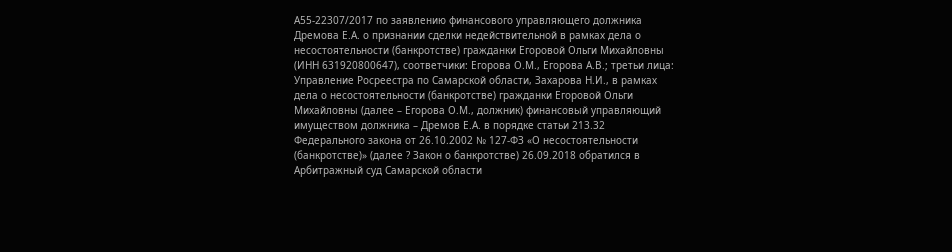А55-22307/2017 по заявлению финансового управляющего должника Дремова Е.А. о признании сделки недействительной в рамках дела о несостоятельности (банкротстве) гражданки Егоровой Ольги Михайловны (ИНН 631920800647), соответчики: Егорова О.М., Егорова А.В.; третьи лица: Управление Росреестра по Самарской области, Захарова Н.И., в рамках дела о несостоятельности (банкротстве) гражданки Егоровой Ольги Михайловны (далее – Егорова О.М., должник) финансовый управляющий имуществом должника – Дремов Е.А. в порядке статьи 213.32 Федерального закона от 26.10.2002 № 127-ФЗ «О несостоятельности (банкротстве)» (далее ? Закон о банкротстве) 26.09.2018 обратился в Арбитражный суд Самарской области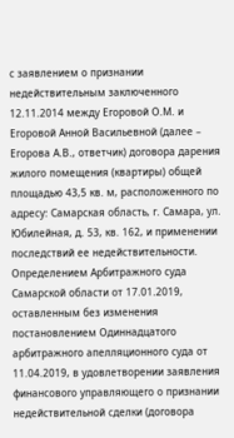с заявлением о признании недействительным заключенного 12.11.2014 между Егоровой О.М. и Егоровой Анной Васильевной (далее – Егорова А.В., ответчик) договора дарения жилого помещения (квартиры) общей площадью 43,5 кв. м, расположенного по адресу: Самарская область, г. Самара, ул. Юбилейная, д. 53, кв. 162, и применении последствий ее недействительности. Определением Арбитражного суда Самарской области от 17.01.2019, оставленным без изменения постановлением Одиннадцатого арбитражного апелляционного суда от 11.04.2019, в удовлетворении заявления финансового управляющего о признании недействительной сделки (договора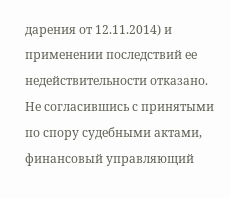дарения от 12.11.2014) и применении последствий ее недействительности отказано. Не согласившись с принятыми по спору судебными актами, финансовый управляющий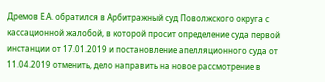Дремов Е.А. обратился в Арбитражный суд Поволжского округа с кассационной жалобой, в которой просит определение суда первой инстанции от 17.01.2019 и постановление апелляционного суда от 11.04.2019 отменить, дело направить на новое рассмотрение в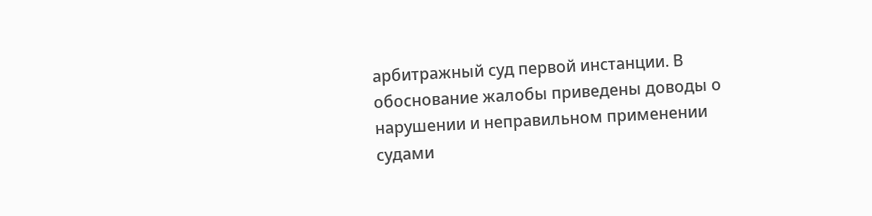арбитражный суд первой инстанции. В обоснование жалобы приведены доводы о нарушении и неправильном применении судами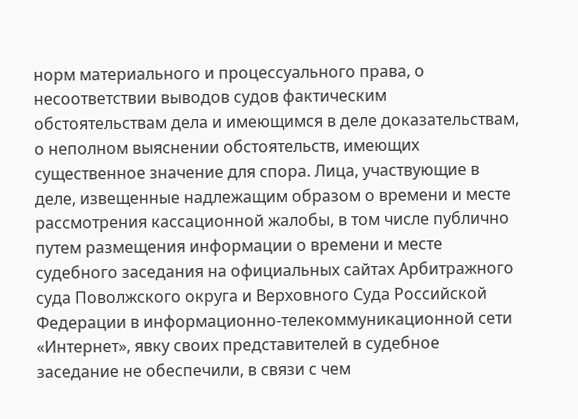норм материального и процессуального права, о несоответствии выводов судов фактическим обстоятельствам дела и имеющимся в деле доказательствам, о неполном выяснении обстоятельств, имеющих существенное значение для спора. Лица, участвующие в деле, извещенные надлежащим образом о времени и месте рассмотрения кассационной жалобы, в том числе публично путем размещения информации о времени и месте судебного заседания на официальных сайтах Арбитражного суда Поволжского округа и Верховного Суда Российской Федерации в информационно-телекоммуникационной сети «Интернет», явку своих представителей в судебное заседание не обеспечили, в связи с чем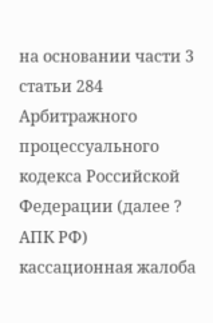на основании части 3 статьи 284 Арбитражного процессуального кодекса Российской Федерации (далее ? АПК РФ) кассационная жалоба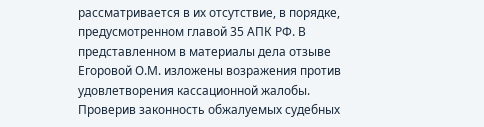рассматривается в их отсутствие, в порядке, предусмотренном главой 35 АПК РФ. В представленном в материалы дела отзыве Егоровой О.М. изложены возражения против удовлетворения кассационной жалобы. Проверив законность обжалуемых судебных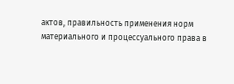актов, правильность применения норм материального и процессуального права в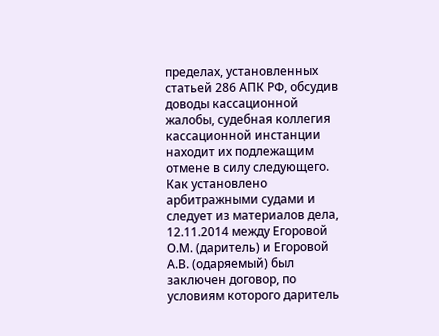пределах, установленных статьей 286 АПК РФ, обсудив доводы кассационной жалобы, судебная коллегия кассационной инстанции находит их подлежащим отмене в силу следующего. Как установлено арбитражными судами и следует из материалов дела, 12.11.2014 между Егоровой О.М. (даритель) и Егоровой А.В. (одаряемый) был заключен договор, по условиям которого даритель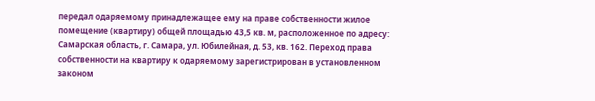передал одаряемому принадлежащее ему на праве собственности жилое помещение (квартиру) общей площадью 43,5 кв. м, расположенное по адресу: Самарская область, г. Самара, ул. Юбилейная, д. 53, кв. 162. Переход права собственности на квартиру к одаряемому зарегистрирован в установленном законом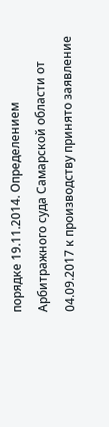порядке 19.11.2014. Определением Арбитражного суда Самарской области от 04.09.2017 к производству принято заявление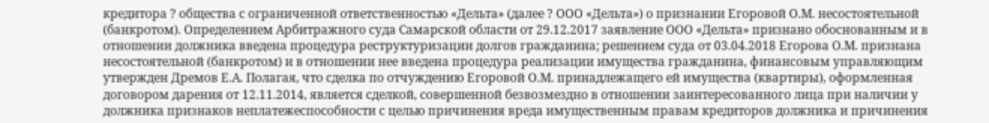кредитора ? общества с ограниченной ответственностью «Дельта» (далее ? ООО «Дельта») о признании Егоровой О.М. несостоятельной (банкротом). Определением Арбитражного суда Самарской области от 29.12.2017 заявление ООО «Дельта» признано обоснованным и в отношении должника введена процедура реструктуризации долгов гражданина; решением суда от 03.04.2018 Егорова О.М. признана несостоятельной (банкротом) и в отношении нее введена процедура реализации имущества гражданина, финансовым управляющим утвержден Дремов Е.А. Полагая, что сделка по отчуждению Егоровой О.М. принадлежащего ей имущества (квартиры), оформленная договором дарения от 12.11.2014, является сделкой, совершенной безвозмездно в отношении заинтересованного лица при наличии у должника признаков неплатежеспособности с целью причинения вреда имущественным правам кредиторов должника и причинения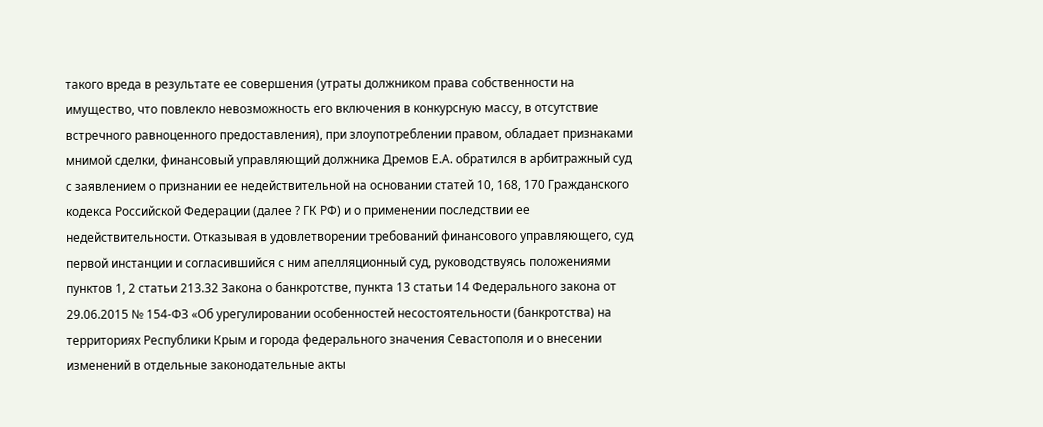такого вреда в результате ее совершения (утраты должником права собственности на имущество, что повлекло невозможность его включения в конкурсную массу, в отсутствие встречного равноценного предоставления), при злоупотреблении правом, обладает признаками мнимой сделки, финансовый управляющий должника Дремов Е.А. обратился в арбитражный суд с заявлением о признании ее недействительной на основании статей 10, 168, 170 Гражданского кодекса Российской Федерации (далее ? ГК РФ) и о применении последствии ее недействительности. Отказывая в удовлетворении требований финансового управляющего, суд первой инстанции и согласившийся с ним апелляционный суд, руководствуясь положениями пунктов 1, 2 статьи 213.32 Закона о банкротстве, пункта 13 статьи 14 Федерального закона от 29.06.2015 № 154-ФЗ «Об урегулировании особенностей несостоятельности (банкротства) на территориях Республики Крым и города федерального значения Севастополя и о внесении изменений в отдельные законодательные акты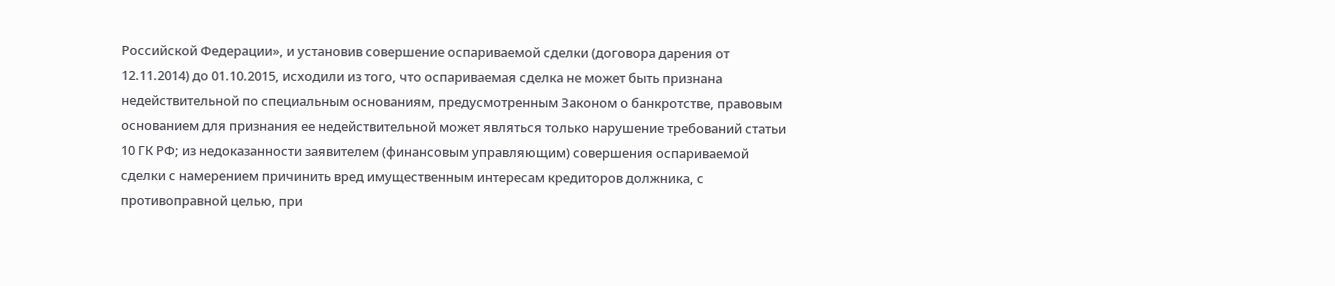Российской Федерации», и установив совершение оспариваемой сделки (договора дарения от 12.11.2014) до 01.10.2015, исходили из того, что оспариваемая сделка не может быть признана недействительной по специальным основаниям, предусмотренным Законом о банкротстве, правовым основанием для признания ее недействительной может являться только нарушение требований статьи 10 ГК РФ; из недоказанности заявителем (финансовым управляющим) совершения оспариваемой сделки с намерением причинить вред имущественным интересам кредиторов должника, с противоправной целью, при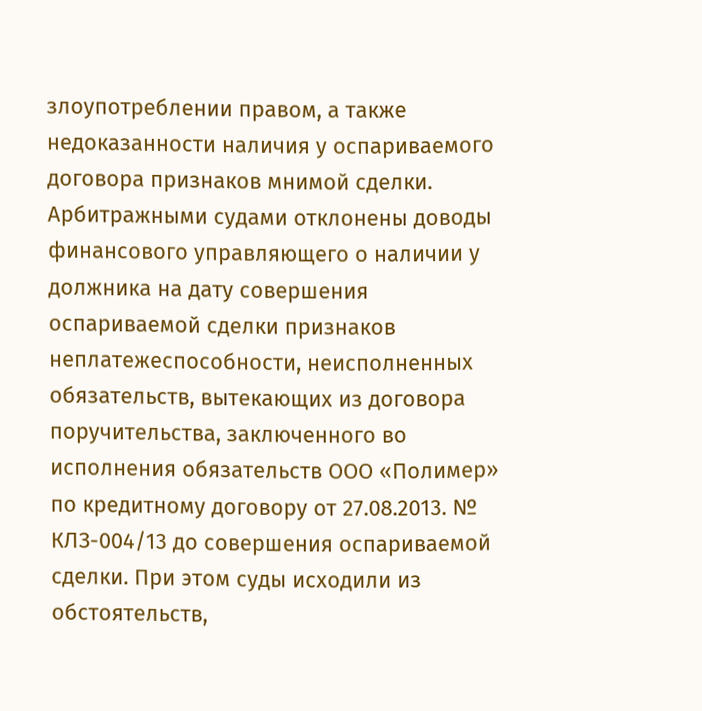злоупотреблении правом, а также недоказанности наличия у оспариваемого договора признаков мнимой сделки. Арбитражными судами отклонены доводы финансового управляющего о наличии у должника на дату совершения оспариваемой сделки признаков неплатежеспособности, неисполненных обязательств, вытекающих из договора поручительства, заключенного во исполнения обязательств ООО «Полимер» по кредитному договору от 27.08.2013. № КЛЗ-004/13 до совершения оспариваемой сделки. При этом суды исходили из обстоятельств,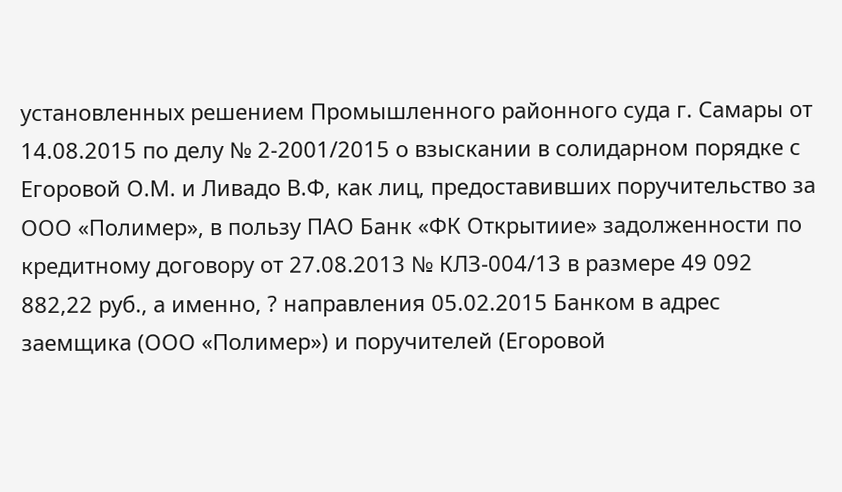установленных решением Промышленного районного суда г. Самары от 14.08.2015 по делу № 2-2001/2015 о взыскании в солидарном порядке с Егоровой О.М. и Ливадо В.Ф, как лиц, предоставивших поручительство за ООО «Полимер», в пользу ПАО Банк «ФК Открытиие» задолженности по кредитному договору от 27.08.2013 № КЛЗ-004/13 в размере 49 092 882,22 руб., а именно, ? направления 05.02.2015 Банком в адрес заемщика (ООО «Полимер») и поручителей (Егоровой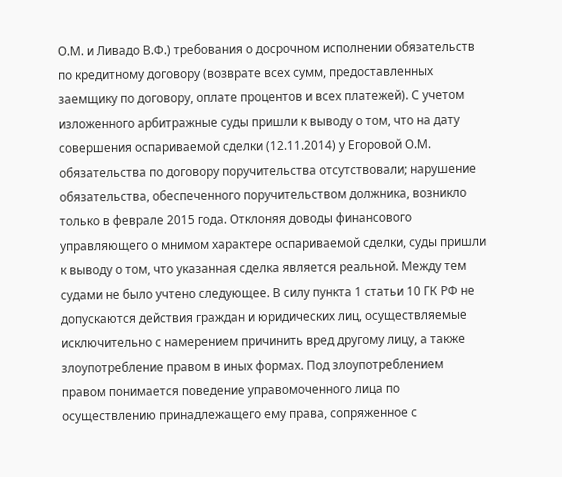О.М. и Ливадо В.Ф.) требования о досрочном исполнении обязательств по кредитному договору (возврате всех сумм, предоставленных заемщику по договору, оплате процентов и всех платежей). С учетом изложенного арбитражные суды пришли к выводу о том, что на дату совершения оспариваемой сделки (12.11.2014) у Егоровой О.М. обязательства по договору поручительства отсутствовали; нарушение обязательства, обеспеченного поручительством должника, возникло только в феврале 2015 года. Отклоняя доводы финансового управляющего о мнимом характере оспариваемой сделки, суды пришли к выводу о том, что указанная сделка является реальной. Между тем судами не было учтено следующее. В силу пункта 1 статьи 10 ГК РФ не допускаются действия граждан и юридических лиц, осуществляемые исключительно с намерением причинить вред другому лицу, а также злоупотребление правом в иных формах. Под злоупотреблением правом понимается поведение управомоченного лица по осуществлению принадлежащего ему права, сопряженное с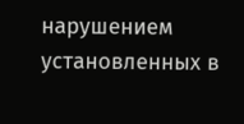нарушением установленных в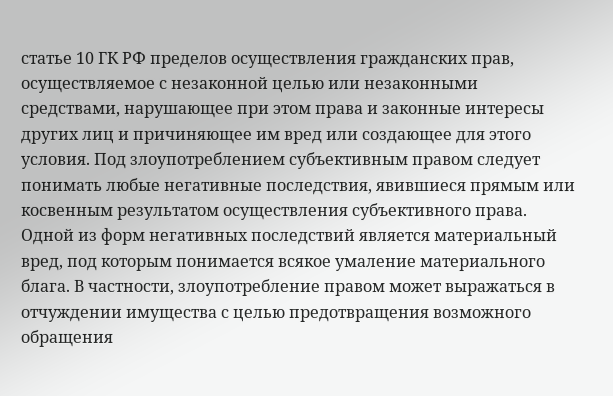статье 10 ГК РФ пределов осуществления гражданских прав, осуществляемое с незаконной целью или незаконными средствами, нарушающее при этом права и законные интересы других лиц и причиняющее им вред или создающее для этого условия. Под злоупотреблением субъективным правом следует понимать любые негативные последствия, явившиеся прямым или косвенным результатом осуществления субъективного права. Одной из форм негативных последствий является материальный вред, под которым понимается всякое умаление материального блага. В частности, злоупотребление правом может выражаться в отчуждении имущества с целью предотвращения возможного обращения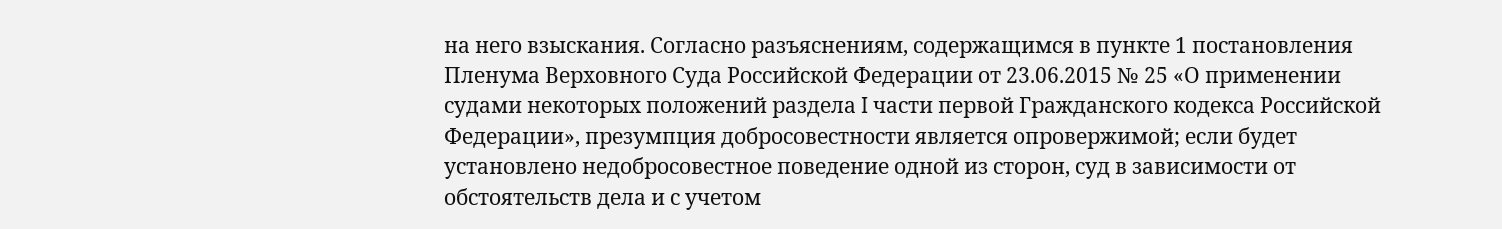на него взыскания. Согласно разъяснениям, содержащимся в пункте 1 постановления Пленума Верховного Суда Российской Федерации от 23.06.2015 № 25 «О применении судами некоторых положений раздела I части первой Гражданского кодекса Российской Федерации», презумпция добросовестности является опровержимой; если будет установлено недобросовестное поведение одной из сторон, суд в зависимости от обстоятельств дела и с учетом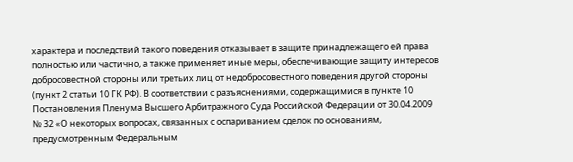характера и последствий такого поведения отказывает в защите принадлежащего ей права полностью или частично, а также применяет иные меры, обеспечивающие защиту интересов добросовестной стороны или третьих лиц от недобросовестного поведения другой стороны (пункт 2 статьи 10 ГК РФ). В соответствии с разъяснениями, содержащимися в пункте 10 Постановления Пленума Высшего Арбитражного Суда Российской Федерации от 30.04.2009 № 32 «О некоторых вопросах, связанных с оспариванием сделок по основаниям, предусмотренным Федеральным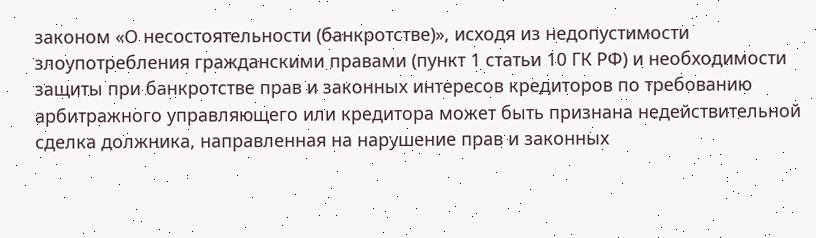законом «О несостоятельности (банкротстве)», исходя из недопустимости злоупотребления гражданскими правами (пункт 1 статьи 10 ГК РФ) и необходимости защиты при банкротстве прав и законных интересов кредиторов по требованию арбитражного управляющего или кредитора может быть признана недействительной сделка должника, направленная на нарушение прав и законных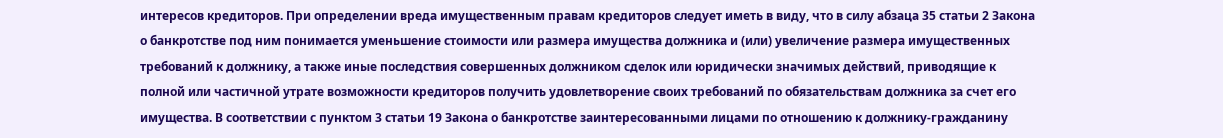интересов кредиторов. При определении вреда имущественным правам кредиторов следует иметь в виду, что в силу абзаца 35 статьи 2 Закона о банкротстве под ним понимается уменьшение стоимости или размера имущества должника и (или) увеличение размера имущественных требований к должнику, а также иные последствия совершенных должником сделок или юридически значимых действий, приводящие к полной или частичной утрате возможности кредиторов получить удовлетворение своих требований по обязательствам должника за счет его имущества. В соответствии с пунктом 3 статьи 19 Закона о банкротстве заинтересованными лицами по отношению к должнику-гражданину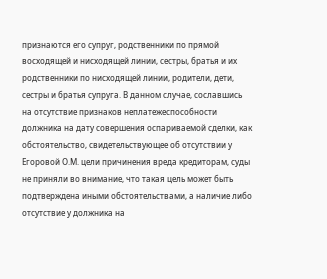признаются его супруг, родственники по прямой восходящей и нисходящей линии, сестры, братья и их родственники по нисходящей линии, родители, дети, сестры и братья супруга. В данном случае, сославшись на отсутствие признаков неплатежеспособности должника на дату совершения оспариваемой сделки, как обстоятельство, свидетельствующее об отсутствии у Егоровой О.М. цели причинения вреда кредиторам, суды не приняли во внимание, что такая цель может быть подтверждена иными обстоятельствами, а наличие либо отсутствие у должника на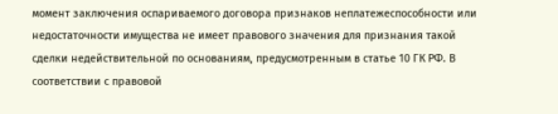момент заключения оспариваемого договора признаков неплатежеспособности или недостаточности имущества не имеет правового значения для признания такой сделки недействительной по основаниям, предусмотренным в статье 10 ГК РФ. В соответствии с правовой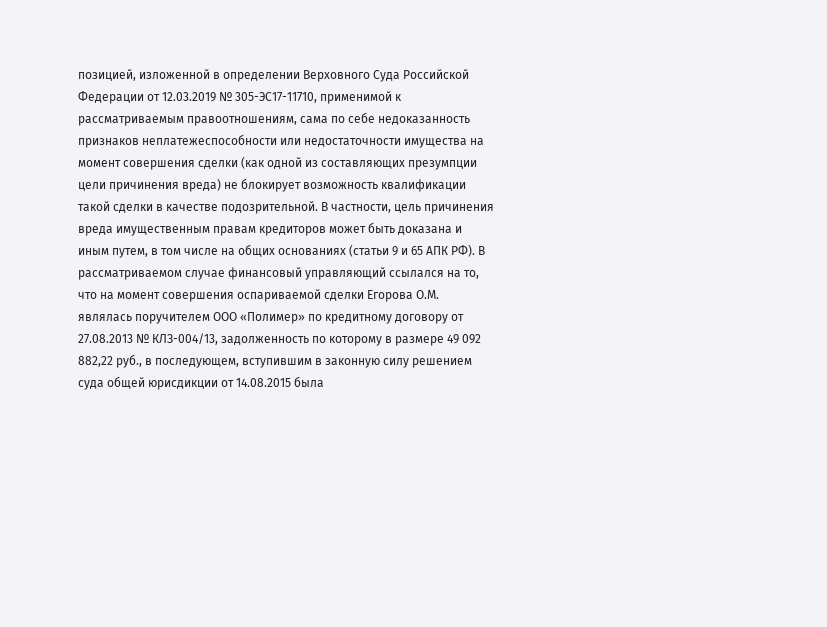позицией, изложенной в определении Верховного Суда Российской Федерации от 12.03.2019 № 305-ЭС17-11710, применимой к рассматриваемым правоотношениям, сама по себе недоказанность признаков неплатежеспособности или недостаточности имущества на момент совершения сделки (как одной из составляющих презумпции цели причинения вреда) не блокирует возможность квалификации такой сделки в качестве подозрительной. В частности, цель причинения вреда имущественным правам кредиторов может быть доказана и иным путем, в том числе на общих основаниях (статьи 9 и 65 АПК РФ). В рассматриваемом случае финансовый управляющий ссылался на то, что на момент совершения оспариваемой сделки Егорова О.М. являлась поручителем ООО «Полимер» по кредитному договору от 27.08.2013 № КЛЗ-004/13, задолженность по которому в размере 49 092 882,22 руб., в последующем, вступившим в законную силу решением суда общей юрисдикции от 14.08.2015 была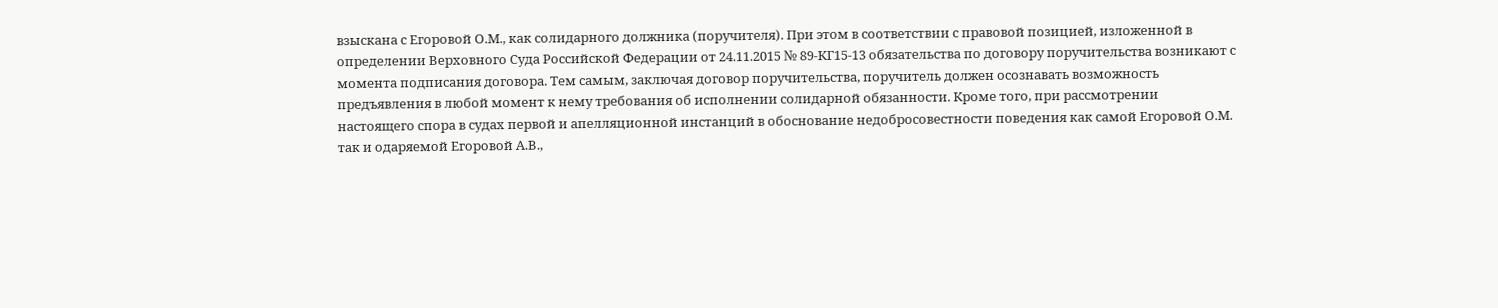взыскана с Егоровой О.М., как солидарного должника (поручителя). При этом в соответствии с правовой позицией, изложенной в определении Верховного Суда Российской Федерации от 24.11.2015 № 89-КГ15-13 обязательства по договору поручительства возникают с момента подписания договора. Тем самым, заключая договор поручительства, поручитель должен осознавать возможность предъявления в любой момент к нему требования об исполнении солидарной обязанности. Кроме того, при рассмотрении настоящего спора в судах первой и апелляционной инстанций в обоснование недобросовестности поведения как самой Егоровой О.М. так и одаряемой Егоровой А.В.,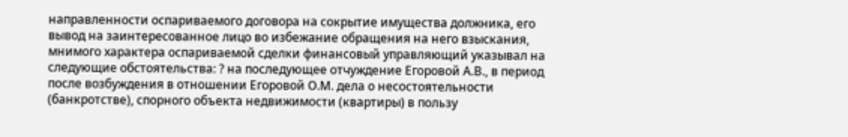направленности оспариваемого договора на сокрытие имущества должника, его вывод на заинтересованное лицо во избежание обращения на него взыскания, мнимого характера оспариваемой сделки финансовый управляющий указывал на следующие обстоятельства: ? на последующее отчуждение Егоровой А.В., в период после возбуждения в отношении Егоровой О.М. дела о несостоятельности (банкротстве), спорного объекта недвижимости (квартиры) в пользу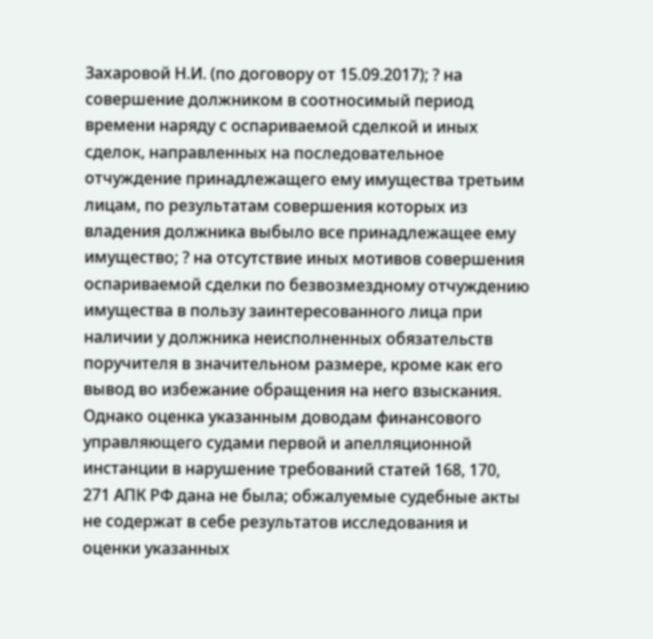Захаровой Н.И. (по договору от 15.09.2017); ? на совершение должником в соотносимый период времени наряду с оспариваемой сделкой и иных сделок, направленных на последовательное отчуждение принадлежащего ему имущества третьим лицам, по результатам совершения которых из владения должника выбыло все принадлежащее ему имущество; ? на отсутствие иных мотивов совершения оспариваемой сделки по безвозмездному отчуждению имущества в пользу заинтересованного лица при наличии у должника неисполненных обязательств поручителя в значительном размере, кроме как его вывод во избежание обращения на него взыскания. Однако оценка указанным доводам финансового управляющего судами первой и апелляционной инстанции в нарушение требований статей 168, 170, 271 АПК РФ дана не была; обжалуемые судебные акты не содержат в себе результатов исследования и оценки указанных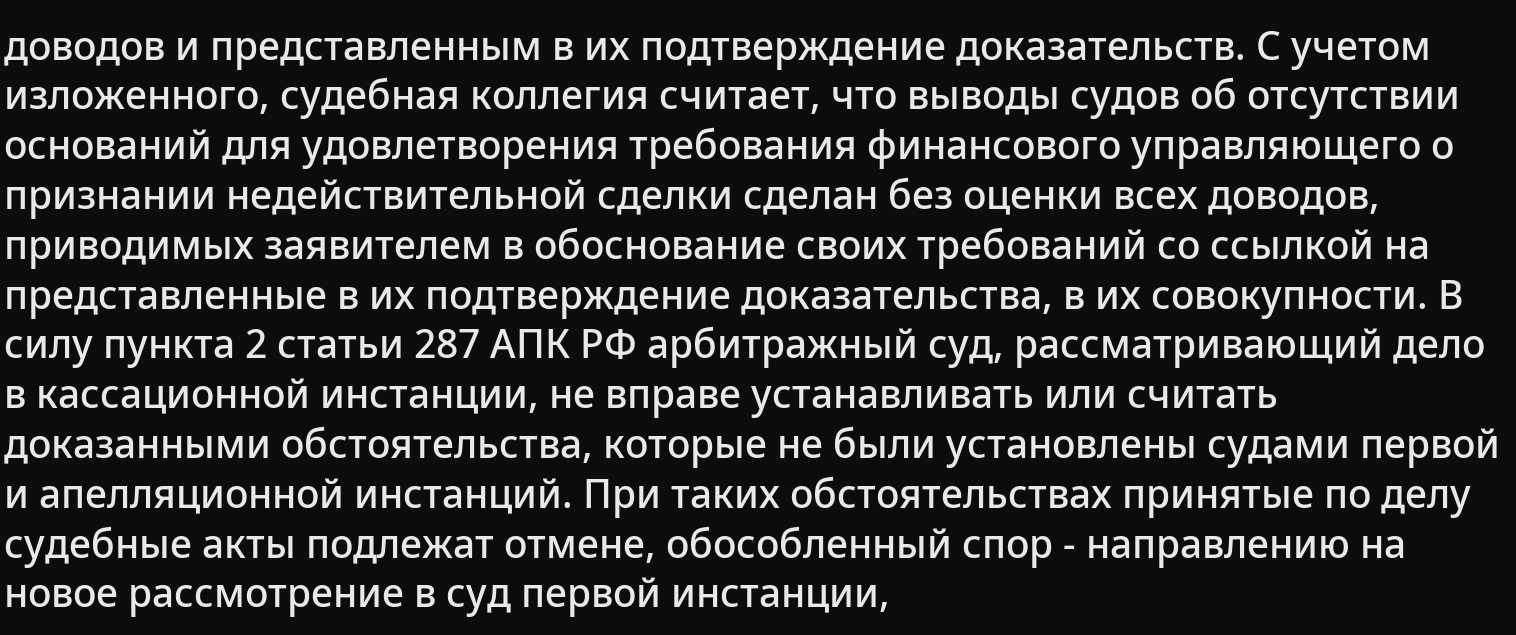доводов и представленным в их подтверждение доказательств. С учетом изложенного, судебная коллегия считает, что выводы судов об отсутствии оснований для удовлетворения требования финансового управляющего о признании недействительной сделки сделан без оценки всех доводов, приводимых заявителем в обоснование своих требований со ссылкой на представленные в их подтверждение доказательства, в их совокупности. В силу пункта 2 статьи 287 АПК РФ арбитражный суд, рассматривающий дело в кассационной инстанции, не вправе устанавливать или считать доказанными обстоятельства, которые не были установлены судами первой и апелляционной инстанций. При таких обстоятельствах принятые по делу судебные акты подлежат отмене, обособленный спор - направлению на новое рассмотрение в суд первой инстанции,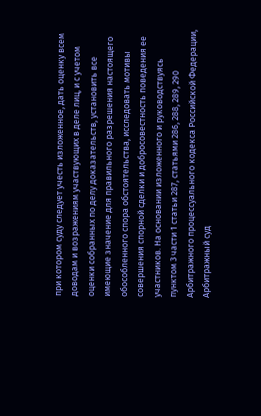при котором суду следует учесть изложенное, дать оценку всем доводам и возражениям участвующих в деле лиц, и с учетом оценки собранных по делу доказательств, установить все имеющие значение для правильного разрешения настоящего обособленного спора обстоятельства, исследовать мотивы совершения спорной сделки и добросовестность поведения ее участников. На основании изложенного и руководствуясь пунктом 3 части 1 статьи 287, статьями 286, 288, 289, 290 Арбитражного процессуального кодекса Российской Федерации, Арбитражный суд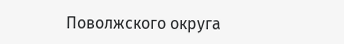Поволжского округа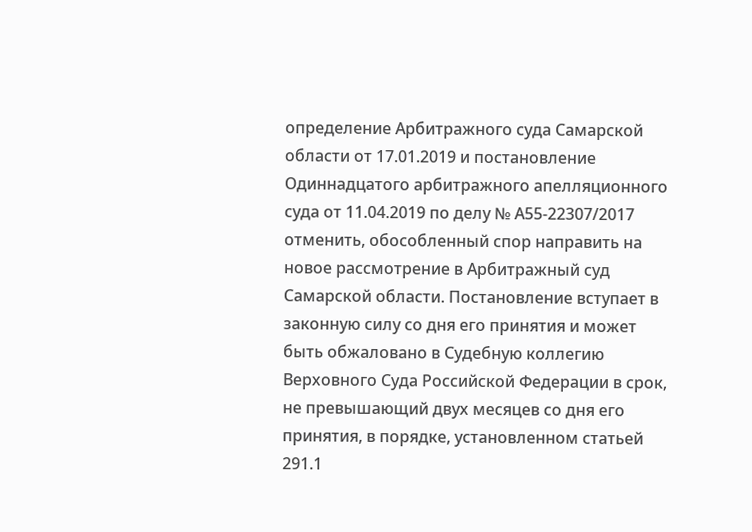определение Арбитражного суда Самарской области от 17.01.2019 и постановление Одиннадцатого арбитражного апелляционного суда от 11.04.2019 по делу № А55-22307/2017 отменить, обособленный спор направить на новое рассмотрение в Арбитражный суд Самарской области. Постановление вступает в законную силу со дня его принятия и может быть обжаловано в Судебную коллегию Верховного Суда Российской Федерации в срок, не превышающий двух месяцев со дня его принятия, в порядке, установленном статьей 291.1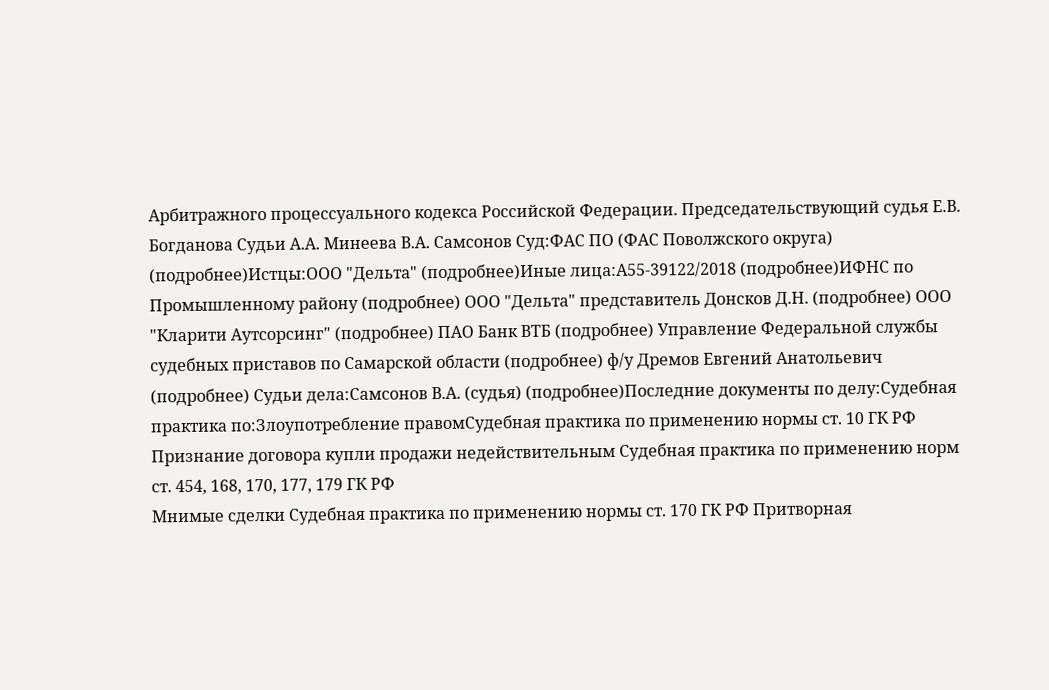Арбитражного процессуального кодекса Российской Федерации. Председательствующий судья Е.В. Богданова Судьи А.А. Минеева В.А. Самсонов Суд:ФАС ПО (ФАС Поволжского округа) (подробнее)Истцы:ООО "Дельта" (подробнее)Иные лица:А55-39122/2018 (подробнее)ИФНС по Промышленному району (подробнее) ООО "Дельта" представитель Донсков Д.Н. (подробнее) ООО "Кларити Аутсорсинг" (подробнее) ПАО Банк ВТБ (подробнее) Управление Федеральной службы судебных приставов по Самарской области (подробнее) ф/у Дремов Евгений Анатольевич (подробнее) Судьи дела:Самсонов В.А. (судья) (подробнее)Последние документы по делу:Судебная практика по:Злоупотребление правомСудебная практика по применению нормы ст. 10 ГК РФ Признание договора купли продажи недействительным Судебная практика по применению норм ст. 454, 168, 170, 177, 179 ГК РФ
Мнимые сделки Судебная практика по применению нормы ст. 170 ГК РФ Притворная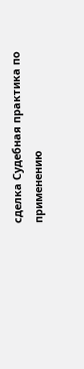сделка Судебная практика по применению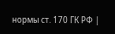нормы ст. 170 ГК РФ |